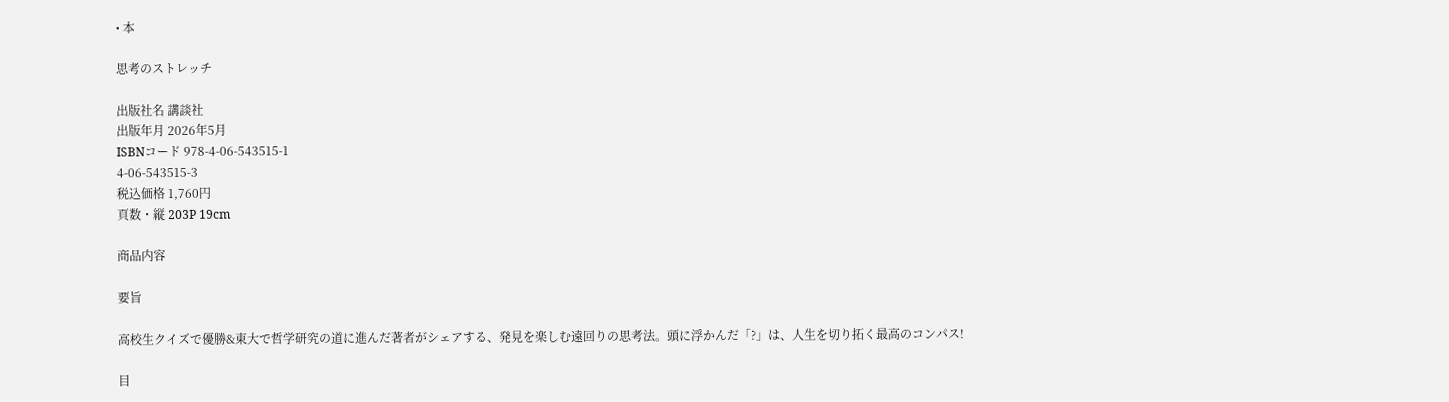• 本

思考のストレッチ

出版社名 講談社
出版年月 2026年5月
ISBNコード 978-4-06-543515-1
4-06-543515-3
税込価格 1,760円
頁数・縦 203P 19cm

商品内容

要旨

高校生クイズで優勝&東大で哲学研究の道に進んだ著者がシェアする、発見を楽しむ遠回りの思考法。頭に浮かんだ「?」は、人生を切り拓く最高のコンパス!

目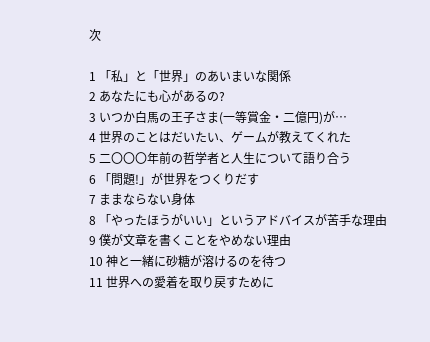次

1 「私」と「世界」のあいまいな関係
2 あなたにも心があるの?
3 いつか白馬の王子さま(一等賞金・二億円)が…
4 世界のことはだいたい、ゲームが教えてくれた
5 二〇〇〇年前の哲学者と人生について語り合う
6 「問題!」が世界をつくりだす
7 ままならない身体
8 「やったほうがいい」というアドバイスが苦手な理由
9 僕が文章を書くことをやめない理由
10 神と一緒に砂糖が溶けるのを待つ
11 世界への愛着を取り戻すために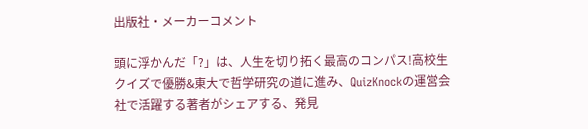出版社・メーカーコメント

頭に浮かんだ「?」は、人生を切り拓く最高のコンパス!高校生クイズで優勝&東大で哲学研究の道に進み、QuizKnockの運営会社で活躍する著者がシェアする、発見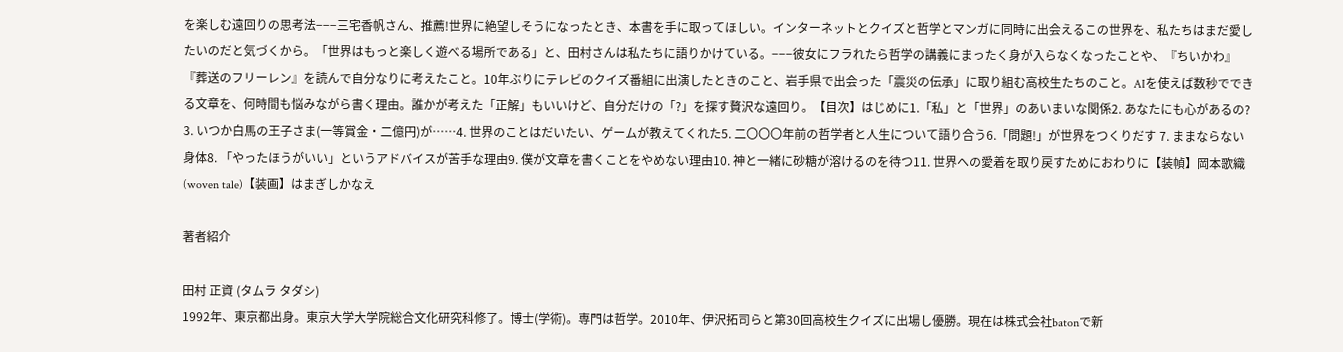を楽しむ遠回りの思考法−−−三宅香帆さん、推薦!世界に絶望しそうになったとき、本書を手に取ってほしい。インターネットとクイズと哲学とマンガに同時に出会えるこの世界を、私たちはまだ愛したいのだと気づくから。「世界はもっと楽しく遊べる場所である」と、田村さんは私たちに語りかけている。−−−彼女にフラれたら哲学の講義にまったく身が入らなくなったことや、『ちいかわ』『葬送のフリーレン』を読んで自分なりに考えたこと。10年ぶりにテレビのクイズ番組に出演したときのこと、岩手県で出会った「震災の伝承」に取り組む高校生たちのこと。AIを使えば数秒でできる文章を、何時間も悩みながら書く理由。誰かが考えた「正解」もいいけど、自分だけの「?」を探す贅沢な遠回り。【目次】はじめに1.「私」と「世界」のあいまいな関係2. あなたにも心があるの? 3. いつか白馬の王子さま(一等賞金・二億円)が……4. 世界のことはだいたい、ゲームが教えてくれた5. 二〇〇〇年前の哲学者と人生について語り合う6.「問題!」が世界をつくりだす 7. ままならない身体8. 「やったほうがいい」というアドバイスが苦手な理由9. 僕が文章を書くことをやめない理由10. 神と一緒に砂糖が溶けるのを待つ11. 世界への愛着を取り戻すためにおわりに【装幀】岡本歌織(woven tale)【装画】はまぎしかなえ

著者紹介

田村 正資 (タムラ タダシ)
1992年、東京都出身。東京大学大学院総合文化研究科修了。博士(学術)。専門は哲学。2010年、伊沢拓司らと第30回高校生クイズに出場し優勝。現在は株式会社batonで新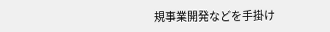規事業開発などを手掛け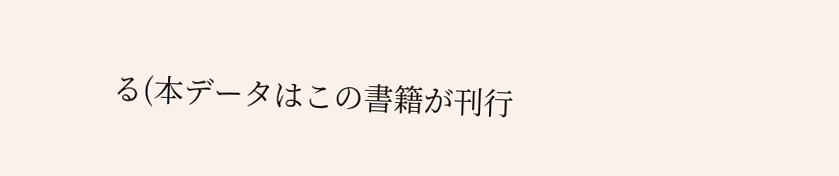る(本データはこの書籍が刊行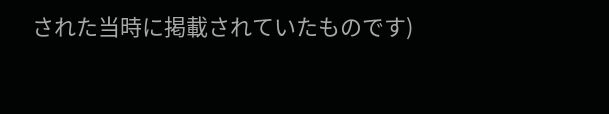された当時に掲載されていたものです)